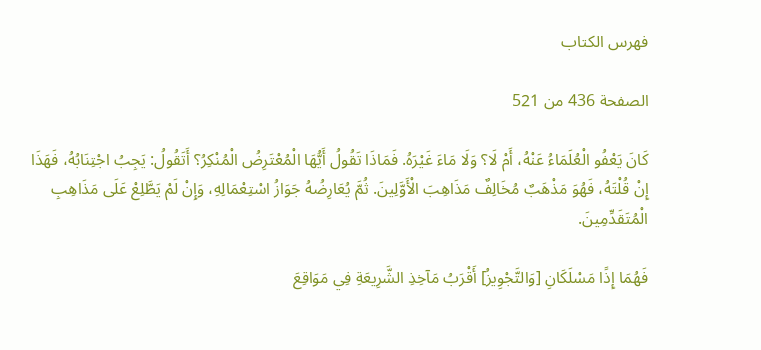فهرس الكتاب

الصفحة 436 من 521

كَانَ يَعْفُو الْعُلَمَاءُ عَنْهُ، أَمْ لَا؟ وَلَا مَاءَ غَيْرَهُ. فَمَاذَا تَقُولُ أَيُّهَا الْمُعْتَرِضُ الْمُنْكِرُ؟ أَتَقُولُ: يَجِبُ اجْتِنَابُهُ، فَهَذَا إِنْ قُلْتَهُ، فَهُوَ مَذْهَبٌ مُخَالِفٌ مَذَاهِبَ الْأَوَّلِينَ. ثُمَّ يُعَارِضُهُ جَوَازُ اسْتِعْمَالِهِ، وَإِنْ لَمْ يَطَّلِعْ عَلَى مَذَاهِبِ الْمُتَقَدِّمِينَ.

فَهُمَا إِذًا مَسْلَكَانِ [وَالتَّجْوِيزُ] أَقْرَبُ مَآخِذِ الشَّرِيعَةِ فِي مَوَاقِعَ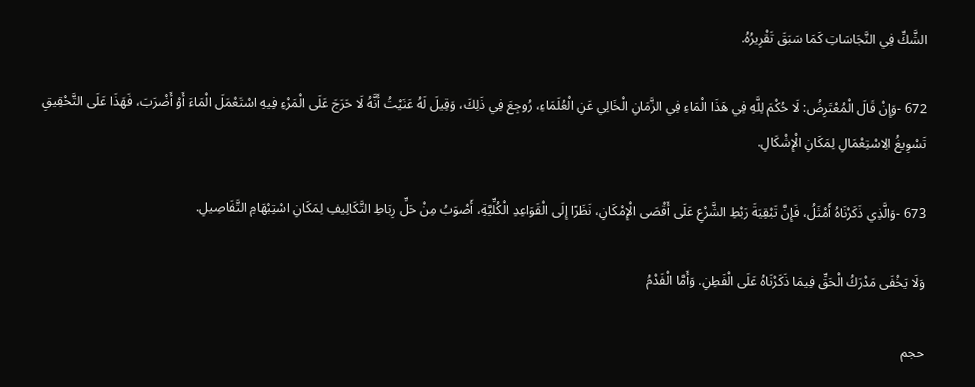الشَّكِّ فِي النَّجَاسَاتِ كَمَا سَبَقَ تَقْرِيرُهُ.

672 -وَإِنْ قَالَ الْمُعْتَرِضُ: لَا حُكْمَ لِلَّهِ فِي هَذَا الْمَاءِ فِي الزَّمَانِ الْخَالِي عَنِ الْعُلَمَاءِ، رُوجِعَ فِي ذَلِكَ، وَقِيلَ لَهُ عَنَيْتُ أَنَّهُ لَا حَرَجَ عَلَى الْمَرْءِ فِيهِ اسْتَعْمَلَ الْمَاءَ أَوْ أَضْرَبَ، فَهَذَا عَلَى التَّحْقِيقِ تَسْوِيغُ الِاسْتِعْمَالِ لِمَكَانِ الْإِشْكَالِ.

673 -وَالَّذِي ذَكَرْنَاهُ أَمْثَلُ، فَإِنَّ تَبْقِيَةَ رَبْطِ الشَّرْعِ عَلَى أَقْصَى الْإِمْكَانِ، نَظَرًا إِلَى الْقَوَاعِدِ الْكُلِّيَّةِ، أَصْوَبُ مِنْ حَلِّ رِبَاطِ التَّكَالِيفِ لِمَكَانِ اسْتِبْهَامِ التَّفَاصِيلِ.

وَلَا يَخْفَى مَدْرَكُ الْحَقِّ فِيمَا ذَكَرْنَاهُ عَلَى الْفَطِنِ. وَأَمَّا الْفَدْمُ

حجم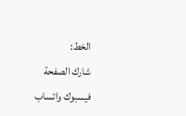الخط:
شارك الصفحة
فيسبوك واتساب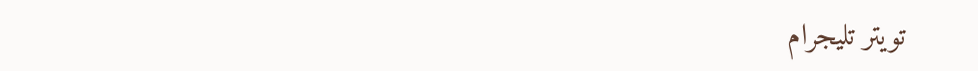تويتر تليجرام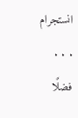انستجرام
. . .
فضلًا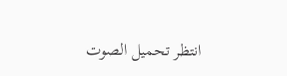انتظر تحميل الصوت